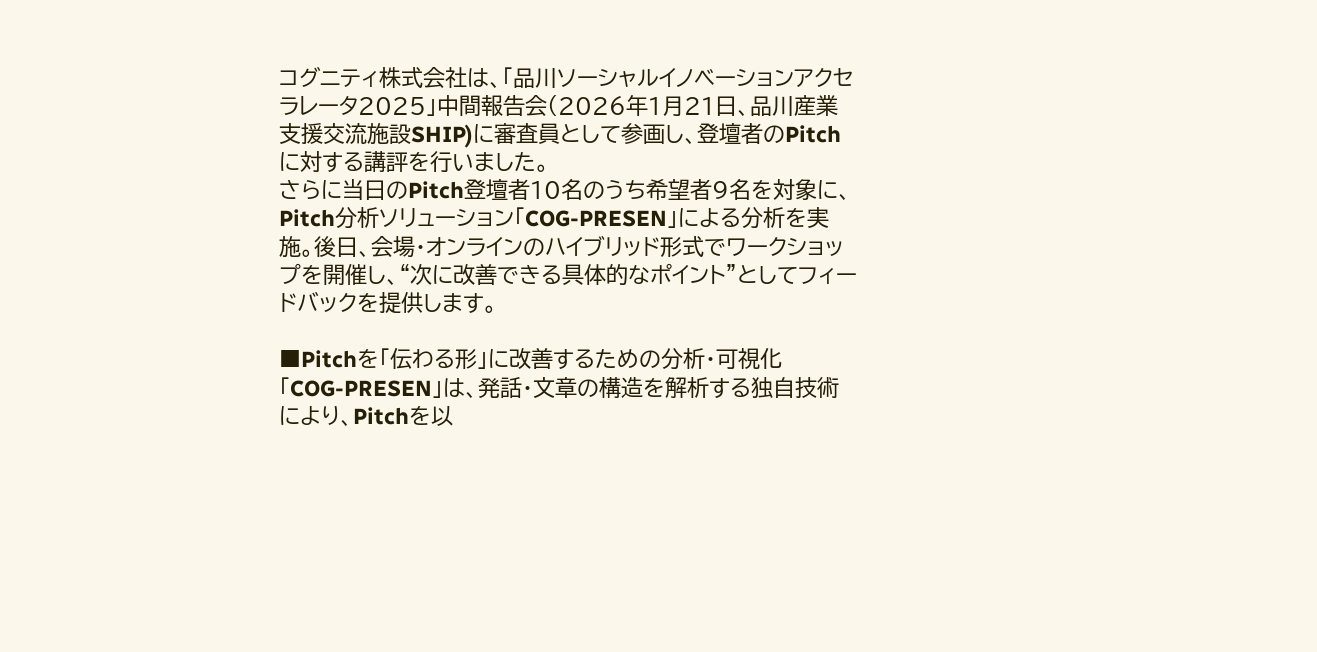コグニティ株式会社は、「品川ソーシャルイノベーションアクセラレータ2025」中間報告会(2026年1月21日、品川産業支援交流施設SHIP)に審査員として参画し、登壇者のPitchに対する講評を行いました。
さらに当日のPitch登壇者10名のうち希望者9名を対象に、Pitch分析ソリューション「COG-PRESEN」による分析を実施。後日、会場・オンラインのハイブリッド形式でワークショップを開催し、“次に改善できる具体的なポイント”としてフィードバックを提供します。

■Pitchを「伝わる形」に改善するための分析・可視化
「COG-PRESEN」は、発話・文章の構造を解析する独自技術により、Pitchを以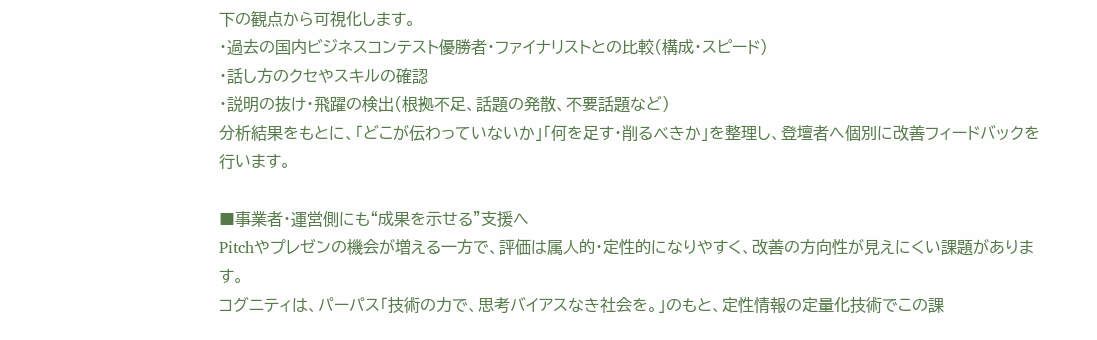下の観点から可視化します。
・過去の国内ビジネスコンテスト優勝者・ファイナリストとの比較(構成・スピード)
・話し方のクセやスキルの確認
・説明の抜け・飛躍の検出(根拠不足、話題の発散、不要話題など)
分析結果をもとに、「どこが伝わっていないか」「何を足す・削るべきか」を整理し、登壇者へ個別に改善フィードバックを行います。

■事業者・運営側にも“成果を示せる”支援へ
Pitchやプレゼンの機会が増える一方で、評価は属人的・定性的になりやすく、改善の方向性が見えにくい課題があります。
コグニティは、パーパス「技術の力で、思考バイアスなき社会を。」のもと、定性情報の定量化技術でこの課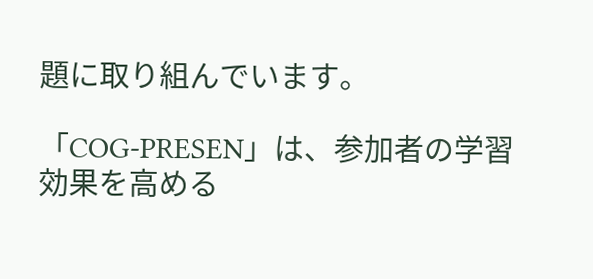題に取り組んでいます。

「COG-PRESEN」は、参加者の学習効果を高める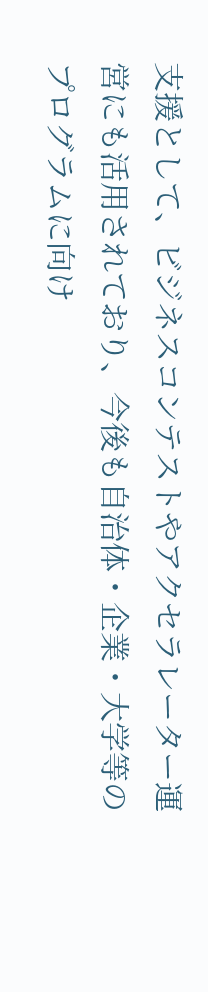支援として、ビジネスコンテストやアクセラレーター運営にも活用されており、今後も自治体・企業・大学等のプログラムに向け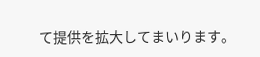て提供を拡大してまいります。